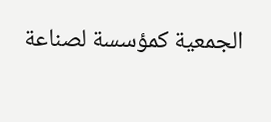الجمعية كمؤسسة لصناعة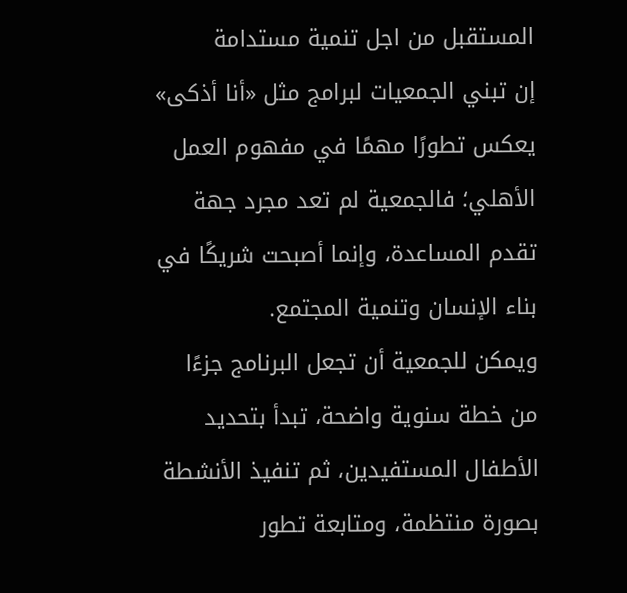المستقبل من اجل تنمية مستدامة
إن تبني الجمعيات لبرامج مثل «أنا أذكى» يعكس تطورًا مهمًا في مفهوم العمل الأهلي؛ فالجمعية لم تعد مجرد جهة تقدم المساعدة، وإنما أصبحت شريكًا في بناء الإنسان وتنمية المجتمع.
ويمكن للجمعية أن تجعل البرنامج جزءًا من خطة سنوية واضحة، تبدأ بتحديد الأطفال المستفيدين، ثم تنفيذ الأنشطة بصورة منتظمة، ومتابعة تطور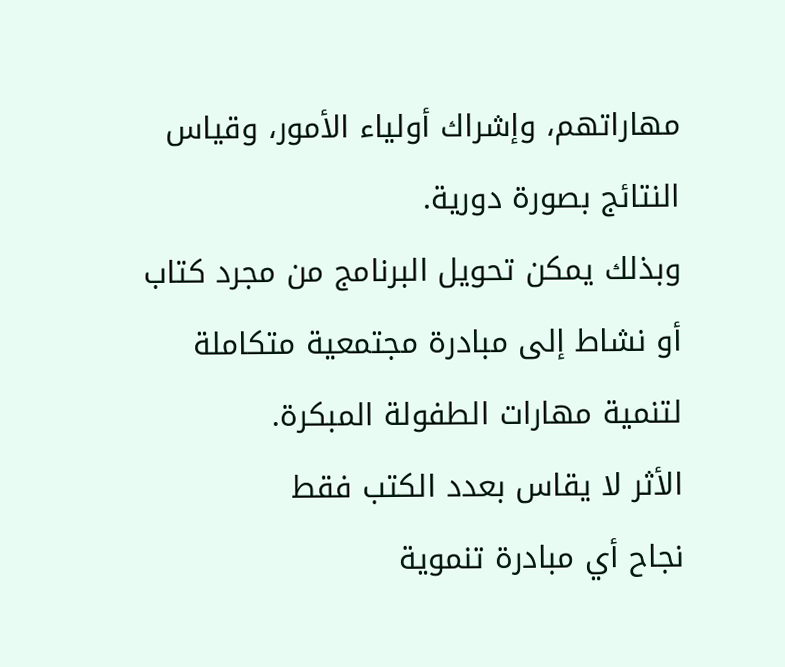مهاراتهم، وإشراك أولياء الأمور، وقياس النتائج بصورة دورية.
وبذلك يمكن تحويل البرنامج من مجرد كتاب أو نشاط إلى مبادرة مجتمعية متكاملة لتنمية مهارات الطفولة المبكرة.
الأثر لا يقاس بعدد الكتب فقط
نجاح أي مبادرة تنموية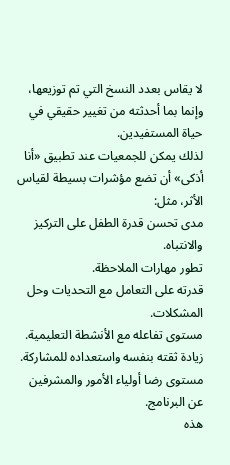لا يقاس بعدد النسخ التي تم توزيعها، وإنما بما أحدثته من تغيير حقيقي في حياة المستفيدين.
لذلك يمكن للجمعيات عند تطبيق «أنا أذكى» أن تضع مؤشرات بسيطة لقياس الأثر، مثل:
مدى تحسن قدرة الطفل على التركيز والانتباه.
تطور مهارات الملاحظة.
قدرته على التعامل مع التحديات وحل المشكلات.
مستوى تفاعله مع الأنشطة التعليمية.
زيادة ثقته بنفسه واستعداده للمشاركة.
مستوى رضا أولياء الأمور والمشرفين عن البرنامج.
هذه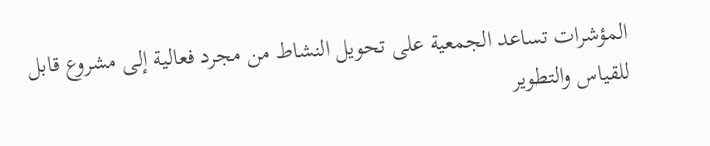المؤشرات تساعد الجمعية على تحويل النشاط من مجرد فعالية إلى مشروع قابل للقياس والتطوير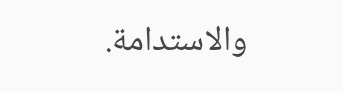والاستدامة.